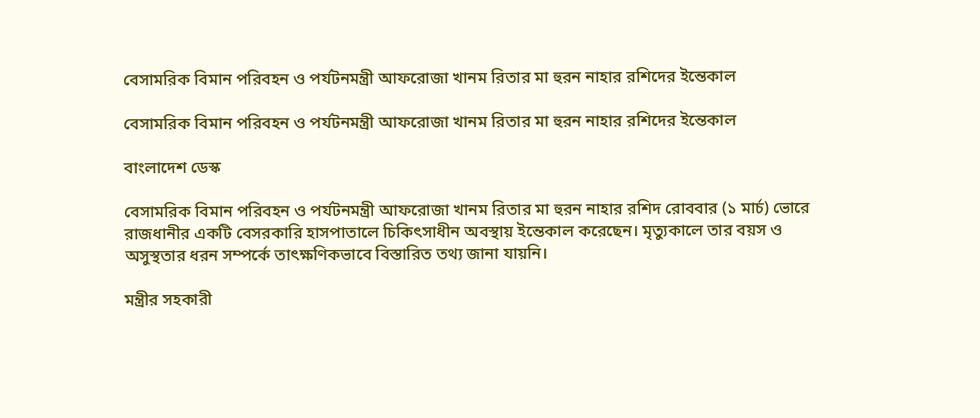বেসামরিক বিমান পরিবহন ও পর্যটনমন্ত্রী আফরোজা খানম রিতার মা হুরন নাহার রশিদের ইন্তেকাল

বেসামরিক বিমান পরিবহন ও পর্যটনমন্ত্রী আফরোজা খানম রিতার মা হুরন নাহার রশিদের ইন্তেকাল

বাংলাদেশ ডেস্ক

বেসামরিক বিমান পরিবহন ও পর্যটনমন্ত্রী আফরোজা খানম রিতার মা হুরন নাহার রশিদ রোববার (১ মার্চ) ভোরে রাজধানীর একটি বেসরকারি হাসপাতালে চিকিৎসাধীন অবস্থায় ইন্তেকাল করেছেন। মৃত্যুকালে তার বয়স ও অসুস্থতার ধরন সম্পর্কে তাৎক্ষণিকভাবে বিস্তারিত তথ্য জানা যায়নি।

মন্ত্রীর সহকারী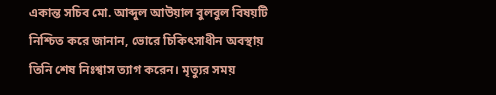একান্ত সচিব মো. আব্দুল আউয়াল বুলবুল বিষয়টি নিশ্চিত করে জানান, ভোরে চিকিৎসাধীন অবস্থায় তিনি শেষ নিঃশ্বাস ত্যাগ করেন। মৃত্যুর সময়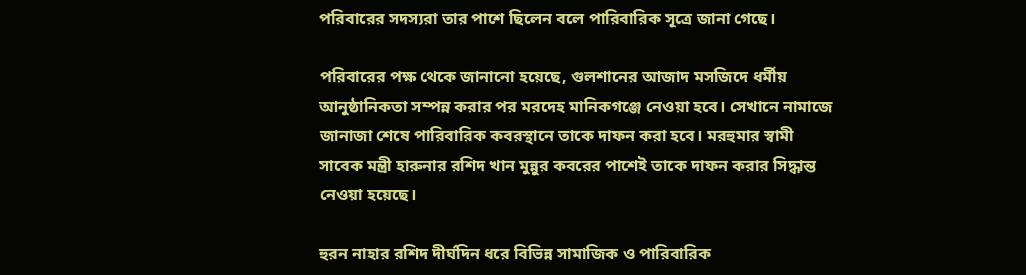পরিবারের সদস্যরা তার পাশে ছিলেন বলে পারিবারিক সূত্রে জানা গেছে।

পরিবারের পক্ষ থেকে জানানো হয়েছে, গুলশানের আজাদ মসজিদে ধর্মীয় আনুষ্ঠানিকতা সম্পন্ন করার পর মরদেহ মানিকগঞ্জে নেওয়া হবে। সেখানে নামাজে জানাজা শেষে পারিবারিক কবরস্থানে তাকে দাফন করা হবে। মরহুমার স্বামী সাবেক মন্ত্রী হারুনার রশিদ খান মুন্নুর কবরের পাশেই তাকে দাফন করার সিদ্ধান্ত নেওয়া হয়েছে।

হুরন নাহার রশিদ দীর্ঘদিন ধরে বিভিন্ন সামাজিক ও পারিবারিক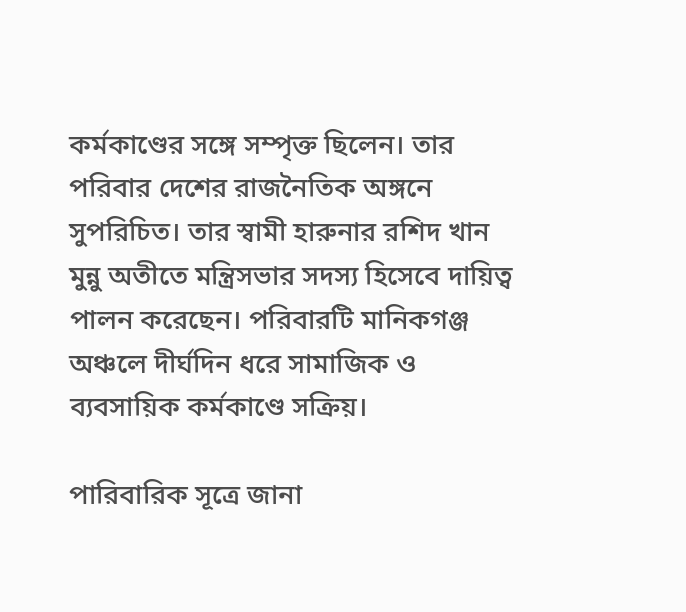কর্মকাণ্ডের সঙ্গে সম্পৃক্ত ছিলেন। তার পরিবার দেশের রাজনৈতিক অঙ্গনে সুপরিচিত। তার স্বামী হারুনার রশিদ খান মুন্নু অতীতে মন্ত্রিসভার সদস্য হিসেবে দায়িত্ব পালন করেছেন। পরিবারটি মানিকগঞ্জ অঞ্চলে দীর্ঘদিন ধরে সামাজিক ও ব্যবসায়িক কর্মকাণ্ডে সক্রিয়।

পারিবারিক সূত্রে জানা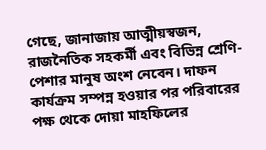গেছে, জানাজায় আত্মীয়স্বজন, রাজনৈতিক সহকর্মী এবং বিভিন্ন শ্রেণি-পেশার মানুষ অংশ নেবেন। দাফন কার্যক্রম সম্পন্ন হওয়ার পর পরিবারের পক্ষ থেকে দোয়া মাহফিলের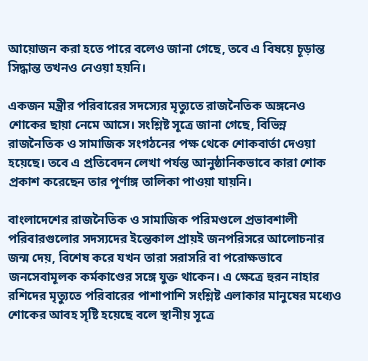আয়োজন করা হতে পারে বলেও জানা গেছে, তবে এ বিষয়ে চূড়ান্ত সিদ্ধান্ত তখনও নেওয়া হয়নি।

একজন মন্ত্রীর পরিবারের সদস্যের মৃত্যুতে রাজনৈতিক অঙ্গনেও শোকের ছায়া নেমে আসে। সংশ্লিষ্ট সূত্রে জানা গেছে, বিভিন্ন রাজনৈতিক ও সামাজিক সংগঠনের পক্ষ থেকে শোকবার্তা দেওয়া হয়েছে। তবে এ প্রতিবেদন লেখা পর্যন্ত আনুষ্ঠানিকভাবে কারা শোক প্রকাশ করেছেন তার পূর্ণাঙ্গ তালিকা পাওয়া যায়নি।

বাংলাদেশের রাজনৈতিক ও সামাজিক পরিমণ্ডলে প্রভাবশালী পরিবারগুলোর সদস্যদের ইন্তেকাল প্রায়ই জনপরিসরে আলোচনার জন্ম দেয়, বিশেষ করে যখন তারা সরাসরি বা পরোক্ষভাবে জনসেবামূলক কর্মকাণ্ডের সঙ্গে যুক্ত থাকেন। এ ক্ষেত্রে হুরন নাহার রশিদের মৃত্যুতে পরিবারের পাশাপাশি সংশ্লিষ্ট এলাকার মানুষের মধ্যেও শোকের আবহ সৃষ্টি হয়েছে বলে স্থানীয় সূত্রে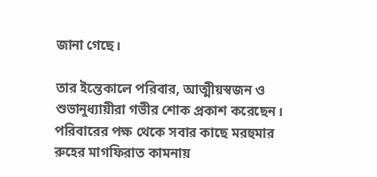জানা গেছে।

তার ইন্তেকালে পরিবার, আত্মীয়স্বজন ও শুভানুধ্যায়ীরা গভীর শোক প্রকাশ করেছেন। পরিবারের পক্ষ থেকে সবার কাছে মরহুমার রুহের মাগফিরাত কামনায়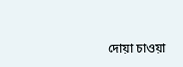দোয়া চাওয়া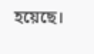হয়েছে।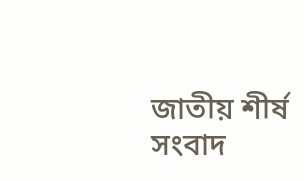জাতীয় শীর্ষ সংবাদ